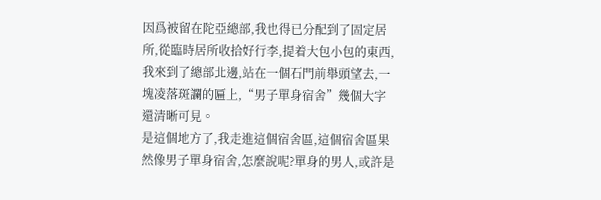因爲被留在陀亞總部,我也得已分配到了固定居所,從臨時居所收拾好行李,提着大包小包的東西,我來到了總部北邊,站在一個石門前舉頭望去,一塊凌落斑讕的匾上,“男子單身宿舍”幾個大字還清晰可見。
是這個地方了,我走進這個宿舍區,這個宿舍區果然像男子單身宿舍,怎麼說呢?單身的男人,或許是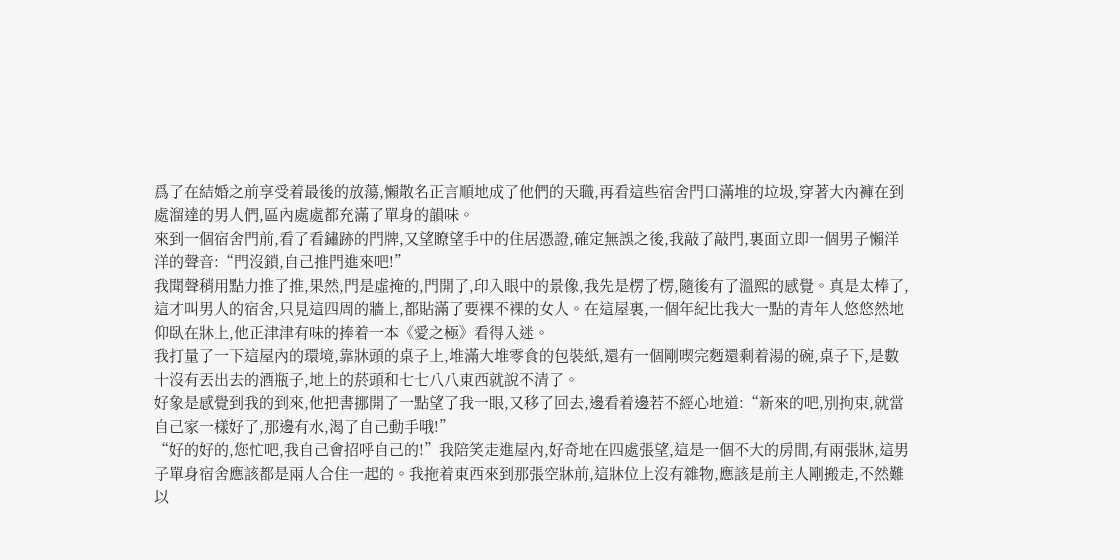爲了在結婚之前享受着最後的放蕩,懶散名正言順地成了他們的天職,再看這些宿舍門口滿堆的垃圾,穿著大內褲在到處溜達的男人們,區內處處都充滿了單身的韻味。
來到一個宿舍門前,看了看鏽跡的門牌,又望瞭望手中的住居憑證,確定無誤之後,我敲了敲門,裏面立即一個男子懶洋洋的聲音:“門沒鎖,自己推門進來吧!”
我聞聲稍用點力推了推,果然,門是虛掩的,門開了,印入眼中的景像,我先是楞了楞,隨後有了溫熙的感覺。真是太棒了,這才叫男人的宿舍,只見這四周的牆上,都貼滿了要裸不裸的女人。在這屋裏,一個年紀比我大一點的青年人悠悠然地仰臥在牀上,他正津津有味的捧着一本《愛之極》看得入迷。
我打量了一下這屋內的環境,靠牀頭的桌子上,堆滿大堆零食的包裝紙,還有一個剛喫完麪還剩着湯的碗,桌子下,是數十沒有丟出去的酒瓶子,地上的菸頭和七七八八東西就說不清了。
好象是感覺到我的到來,他把書挪開了一點望了我一眼,又移了回去,邊看着邊若不經心地道:“新來的吧,別拘束,就當自己家一樣好了,那邊有水,渴了自己動手哦!”
“好的好的,您忙吧,我自己會招呼自己的!”我陪笑走進屋內,好奇地在四處張望,這是一個不大的房間,有兩張牀,這男子單身宿舍應該都是兩人合住一起的。我拖着東西來到那張空牀前,這牀位上沒有雜物,應該是前主人剛搬走,不然難以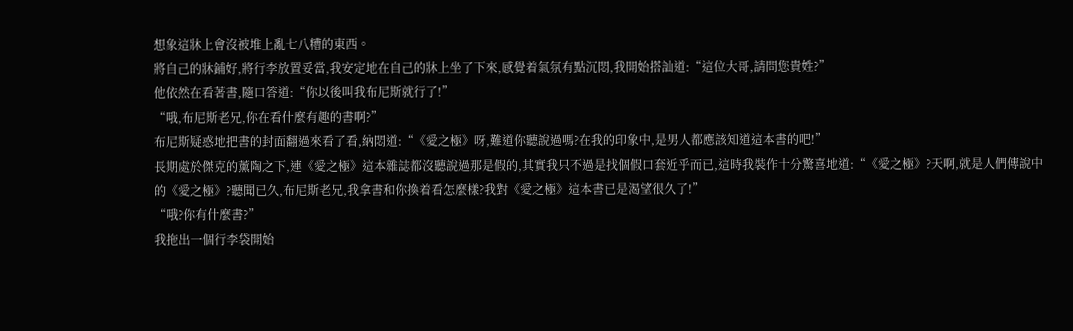想象這牀上會沒被堆上亂七八糟的東西。
將自己的牀鋪好,將行李放置妥當,我安定地在自己的牀上坐了下來,感覺着氣氛有點沉悶,我開始搭訕道:“這位大哥,請問您貴姓?”
他依然在看著書,隨口答道:“你以後叫我布尼斯就行了!”
“哦,布尼斯老兄,你在看什麼有趣的書啊?”
布尼斯疑惑地把書的封面翻過來看了看,納悶道:“《愛之極》呀,難道你聽說過嗎?在我的印象中,是男人都應該知道這本書的吧!”
長期處於傑克的薰陶之下,連《愛之極》這本雜誌都沒聽說過那是假的,其實我只不過是找個假口套近乎而已,這時我裝作十分驚喜地道:“《愛之極》?天啊,就是人們傳說中的《愛之極》?聽聞已久,布尼斯老兄,我拿書和你換着看怎麼樣?我對《愛之極》這本書已是渴望很久了!”
“哦?你有什麼書?”
我拖出一個行李袋開始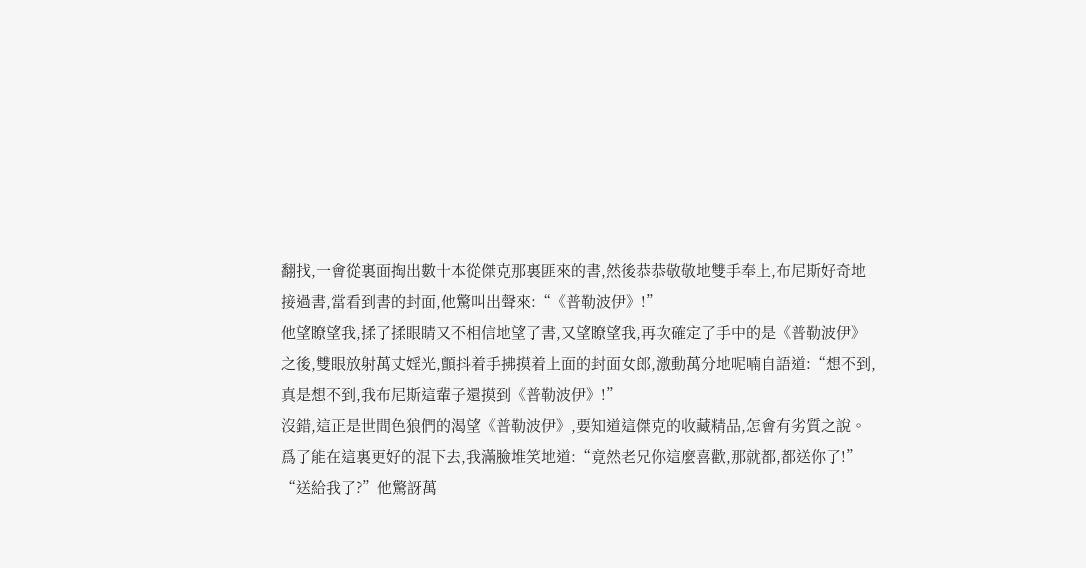翻找,一會從裏面掏出數十本從傑克那裏匪來的書,然後恭恭敬敬地雙手奉上,布尼斯好奇地接過書,當看到書的封面,他驚叫出聲來:“《普勒波伊》!”
他望瞭望我,揉了揉眼睛又不相信地望了書,又望瞭望我,再次確定了手中的是《普勒波伊》之後,雙眼放射萬丈婬光,顫抖着手拂摸着上面的封面女郎,激動萬分地呢喃自語道:“想不到,真是想不到,我布尼斯這輩子還摸到《普勒波伊》!”
沒錯,這正是世間色狼們的渴望《普勒波伊》,要知道這傑克的收藏精品,怎會有劣質之說。爲了能在這裏更好的混下去,我滿臉堆笑地道:“竟然老兄你這麼喜歡,那就都,都送你了!”
“送給我了?”他驚訝萬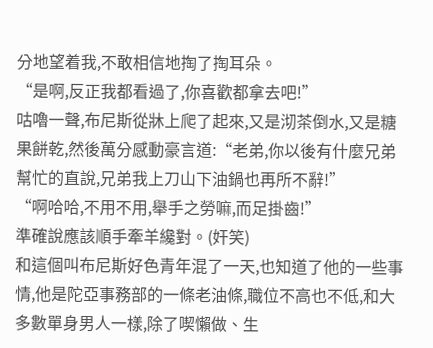分地望着我,不敢相信地掏了掏耳朵。
“是啊,反正我都看過了,你喜歡都拿去吧!”
咕嚕一聲,布尼斯從牀上爬了起來,又是沏茶倒水,又是糖果餅乾,然後萬分感動豪言道:“老弟,你以後有什麼兄弟幫忙的直說,兄弟我上刀山下油鍋也再所不辭!”
“啊哈哈,不用不用,舉手之勞嘛,而足掛齒!”
準確說應該順手牽羊纔對。(奸笑)
和這個叫布尼斯好色青年混了一天,也知道了他的一些事情,他是陀亞事務部的一條老油條,職位不高也不低,和大多數單身男人一樣,除了喫懶做、生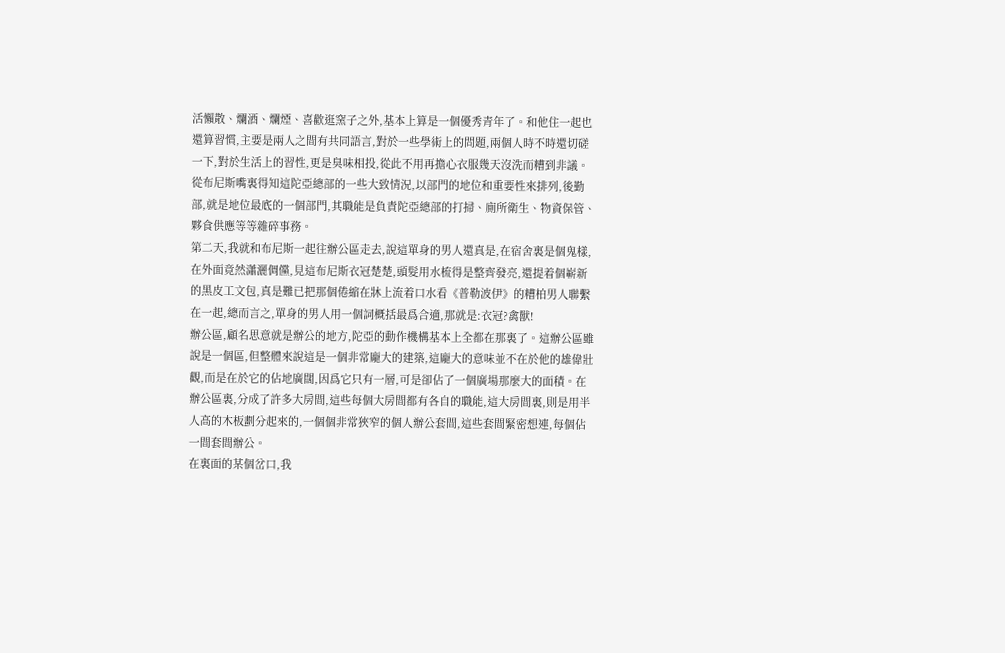活懶散、爛酒、爛煙、喜歡逛窯子之外,基本上算是一個優秀青年了。和他住一起也還算習慣,主要是兩人之間有共同語言,對於一些學術上的問題,兩個人時不時還切磋一下,對於生活上的習性,更是臭味相投,從此不用再擔心衣服幾天沒洗而糟到非議。
從布尼斯嘴裏得知這陀亞總部的一些大致情況,以部門的地位和重要性來排列,後勤部,就是地位最底的一個部門,其職能是負責陀亞總部的打掃、廁所衛生、物資保管、夥食供應等等雜碎事務。
第二天,我就和布尼斯一起往辦公區走去,說這單身的男人還真是,在宿舍裏是個鬼樣,在外面竟然瀟灑倜儻,見這布尼斯衣冠楚楚,頭髮用水梳得是整齊發亮,還提着個嶄新的黑皮工文包,真是難已把那個倦縮在牀上流着口水看《普勒波伊》的糟柏男人聯繫在一起,總而言之,單身的男人用一個詞概括最爲合適,那就是:衣冠?禽獸!
辦公區,顧名思意就是辦公的地方,陀亞的動作機構基本上全都在那裏了。這辦公區雖說是一個區,但整體來說這是一個非常龐大的建築,這龐大的意味並不在於他的雄偉壯觀,而是在於它的佔地廣闊,因爲它只有一層,可是卻佔了一個廣場那麼大的面積。在辦公區裏,分成了許多大房間,這些每個大房間都有各自的職能,這大房間裏,則是用半人高的木板劃分起來的,一個個非常狹窄的個人辦公套間,這些套間緊密想連,每個佔一間套間辦公。
在裏面的某個岔口,我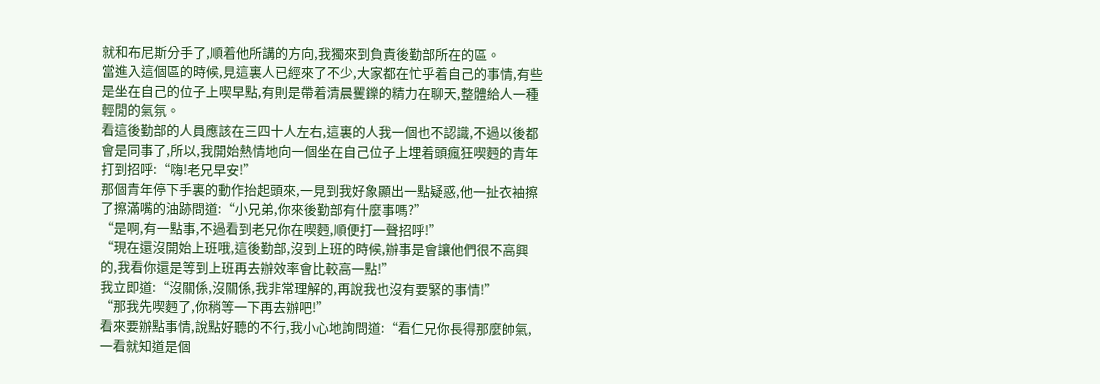就和布尼斯分手了,順着他所講的方向,我獨來到負責後勤部所在的區。
當進入這個區的時候,見這裏人已經來了不少,大家都在忙乎着自己的事情,有些是坐在自己的位子上喫早點,有則是帶着清晨矍鑠的精力在聊天,整體給人一種輕閒的氣氛。
看這後勤部的人員應該在三四十人左右,這裏的人我一個也不認識,不過以後都會是同事了,所以,我開始熱情地向一個坐在自己位子上埋着頭瘋狂喫麪的青年打到招呼:“嗨!老兄早安!”
那個青年停下手裏的動作抬起頭來,一見到我好象顯出一點疑惑,他一扯衣袖擦了擦滿嘴的油跡問道:“小兄弟,你來後勤部有什麼事嗎?”
“是啊,有一點事,不過看到老兄你在喫麪,順便打一聲招呼!”
“現在還沒開始上班哦,這後勤部,沒到上班的時候,辦事是會讓他們很不高興的,我看你還是等到上班再去辦效率會比較高一點!”
我立即道:“沒關係,沒關係,我非常理解的,再說我也沒有要緊的事情!”
“那我先喫麪了,你稍等一下再去辦吧!”
看來要辦點事情,說點好聽的不行,我小心地詢問道:“看仁兄你長得那麼帥氣,一看就知道是個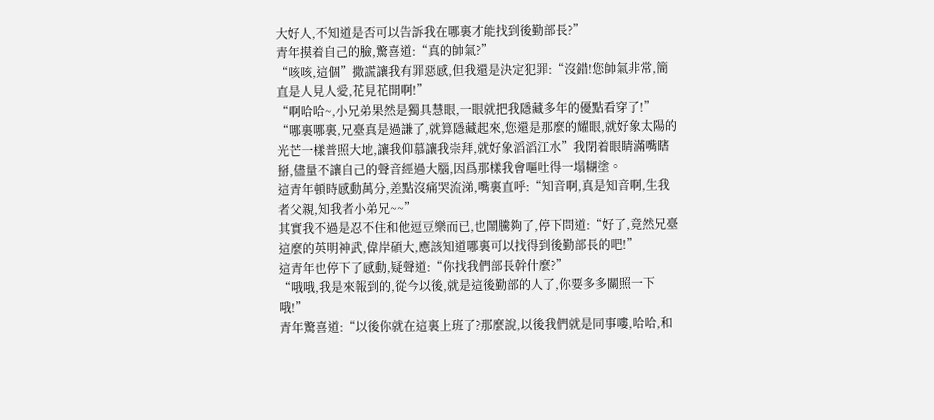大好人,不知道是否可以告訴我在哪裏才能找到後勤部長?”
青年摸着自己的臉,驚喜道:“真的帥氣?”
“咳咳,這個”撒謊讓我有罪惡感,但我還是決定犯罪:“沒錯!您帥氣非常,簡直是人見人愛,花見花開啊!”
“啊哈哈~,小兄弟果然是獨具慧眼,一眼就把我隱藏多年的優點看穿了!”
“哪裏哪裏,兄臺真是過謙了,就算隱藏起來,您還是那麼的耀眼,就好象太陽的光芒一樣普照大地,讓我仰慕讓我崇拜,就好象滔滔江水”我閉着眼睛滿嘴瞎掰,儘量不讓自己的聲音經過大腦,因爲那樣我會嘔吐得一塌糊塗。
這青年頓時感動萬分,差點沒痛哭流涕,嘴裏直呼:“知音啊,真是知音啊,生我者父親,知我者小弟兄~~”
其實我不過是忍不住和他逗豆樂而已,也鬧騰夠了,停下問道:“好了,竟然兄臺這麼的英明神武,偉岸碩大,應該知道哪裏可以找得到後勤部長的吧!”
這青年也停下了感動,疑聲道:“你找我們部長幹什麼?”
“哦哦,我是來報到的,從今以後,就是這後勤部的人了,你要多多關照一下哦!”
青年驚喜道:“以後你就在這裏上班了?那麼說,以後我們就是同事嘍,哈哈,和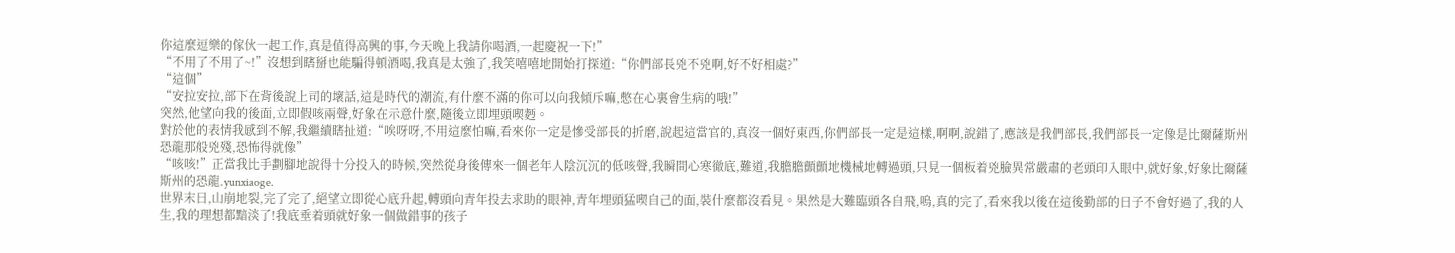你這麼逗樂的傢伙一起工作,真是值得高興的事,今天晚上我請你喝酒,一起慶祝一下!”
“不用了不用了~!”沒想到瞎掰也能騙得頓酒喝,我真是太強了,我笑嘻嘻地開始打探道:“你們部長兇不兇啊,好不好相處?”
“這個”
“安拉安拉,部下在背後說上司的壞話,這是時代的潮流,有什麼不滿的你可以向我傾斥嘛,憋在心裏會生病的哦!”
突然,他望向我的後面,立即假咳兩聲,好象在示意什麼,隨後立即埋頭喫麪。
對於他的表情我感到不解,我繼續瞎扯道:“唉呀呀,不用這麼怕嘛,看來你一定是慘受部長的折磨,說起這當官的,真沒一個好東西,你們部長一定是這樣,啊啊,說錯了,應該是我們部長,我們部長一定像是比爾薩斯州恐龍那般兇殘,恐怖得就像”
“咳咳!”正當我比手劃腳地說得十分投入的時候,突然從身後傳來一個老年人陰沉沉的低咳聲,我瞬間心寒徹底,難道,我膽膽顫顫地機械地轉過頭,只見一個板着兇臉異常嚴肅的老頭印入眼中,就好象,好象比爾薩斯州的恐龍.yunxiaoge.
世界末日,山崩地裂,完了完了,絕望立即從心底升起,轉頭向青年投去求助的眼神,青年埋頭猛喫自己的面,裝什麼都沒看見。果然是大難臨頭各自飛,嗚,真的完了,看來我以後在這後勤部的日子不會好過了,我的人生,我的理想都黯淡了!我底垂着頭就好象一個做錯事的孩子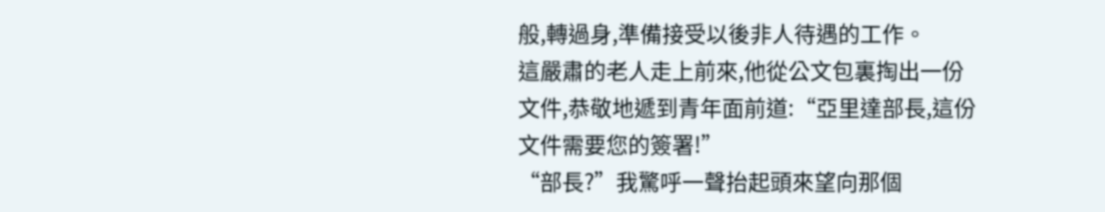般,轉過身,準備接受以後非人待遇的工作。
這嚴肅的老人走上前來,他從公文包裏掏出一份文件,恭敬地遞到青年面前道:“亞里達部長,這份文件需要您的簽署!”
“部長?”我驚呼一聲抬起頭來望向那個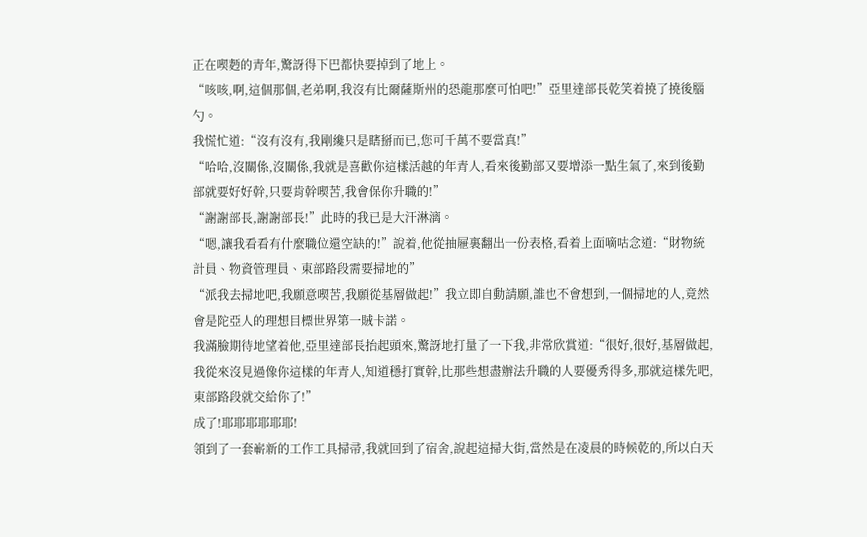正在喫麪的青年,驚訝得下巴都快要掉到了地上。
“咳咳,啊,這個那個,老弟啊,我沒有比爾薩斯州的恐龍那麼可怕吧!”亞里達部長乾笑着撓了撓後腦勺。
我慌忙道:“沒有沒有,我剛纔只是瞎掰而已,您可千萬不要當真!”
“哈哈,沒關係,沒關係,我就是喜歡你這樣活越的年青人,看來後勤部又要增添一點生氣了,來到後勤部就要好好幹,只要肯幹喫苦,我會保你升職的!”
“謝謝部長,謝謝部長!”此時的我已是大汗淋漓。
“嗯,讓我看看有什麼職位還空缺的!”說着,他從抽屜裏翻出一份表格,看着上面嘀咕念道:“財物統計員、物資管理員、東部路段需要掃地的”
“派我去掃地吧,我願意喫苦,我願從基層做起!”我立即自動請願,誰也不會想到,一個掃地的人,竟然會是陀亞人的理想目標世界第一賊卡諾。
我滿臉期待地望着他,亞里達部長抬起頭來,驚訝地打量了一下我,非常欣賞道:“很好,很好,基層做起,我從來沒見過像你這樣的年青人,知道穩打實幹,比那些想盡辦法升職的人要優秀得多,那就這樣先吧,東部路段就交給你了!”
成了!耶耶耶耶耶耶!
領到了一套嶄新的工作工具掃帚,我就回到了宿舍,說起這掃大街,當然是在凌晨的時候乾的,所以白天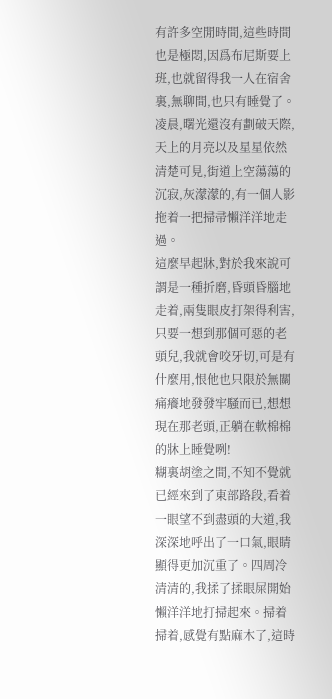有許多空閒時間,這些時間也是極悶,因爲布尼斯要上班,也就留得我一人在宿舍裏,無聊間,也只有睡覺了。
凌晨,曙光還沒有劃破天際,天上的月亮以及星星依然清楚可見,街道上空蕩蕩的沉寂,灰濛濛的,有一個人影拖着一把掃帚懶洋洋地走過。
這麼早起牀,對於我來說可謂是一種折磨,昏頭昏腦地走着,兩隻眼皮打架得利害,只要一想到那個可惡的老頭兒,我就會咬牙切,可是有什麼用,恨他也只限於無關痛癢地發發牢騒而已,想想現在那老頭,正躺在軟棉棉的牀上睡覺咧!
糊裏胡塗之間,不知不覺就已經來到了東部路段,看着一眼望不到盡頭的大道,我深深地呼出了一口氣,眼睛顯得更加沉重了。四周冷清清的,我揉了揉眼屎開始懶洋洋地打掃起來。掃着掃着,感覺有點麻木了,這時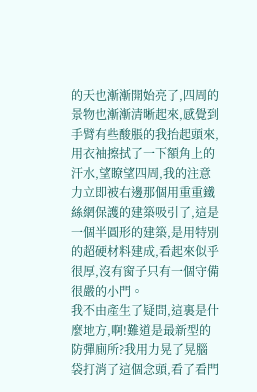的天也漸漸開始亮了,四周的景物也漸漸清晰起來,感覺到手臂有些酸脹的我抬起頭來,用衣袖擦拭了一下額角上的汗水,望瞭望四周,我的注意力立即被右邊那個用重重鐵絲網保護的建築吸引了,這是一個半圓形的建築,是用特別的超硬材料建成,看起來似乎很厚,沒有窗子只有一個守備很嚴的小門。
我不由產生了疑問,這裏是什麼地方,啊!難道是最新型的防彈廁所?我用力晃了晃腦袋打消了這個念頭,看了看門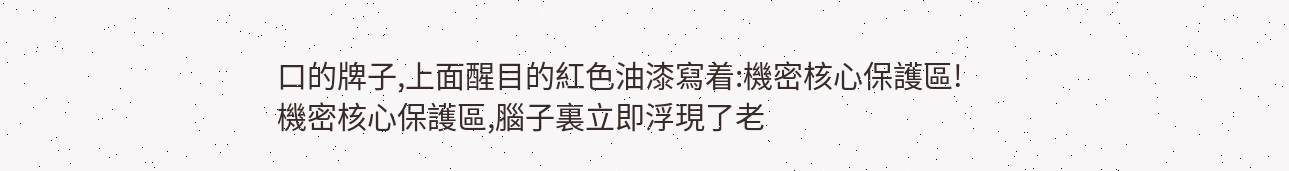口的牌子,上面醒目的紅色油漆寫着:機密核心保護區!
機密核心保護區,腦子裏立即浮現了老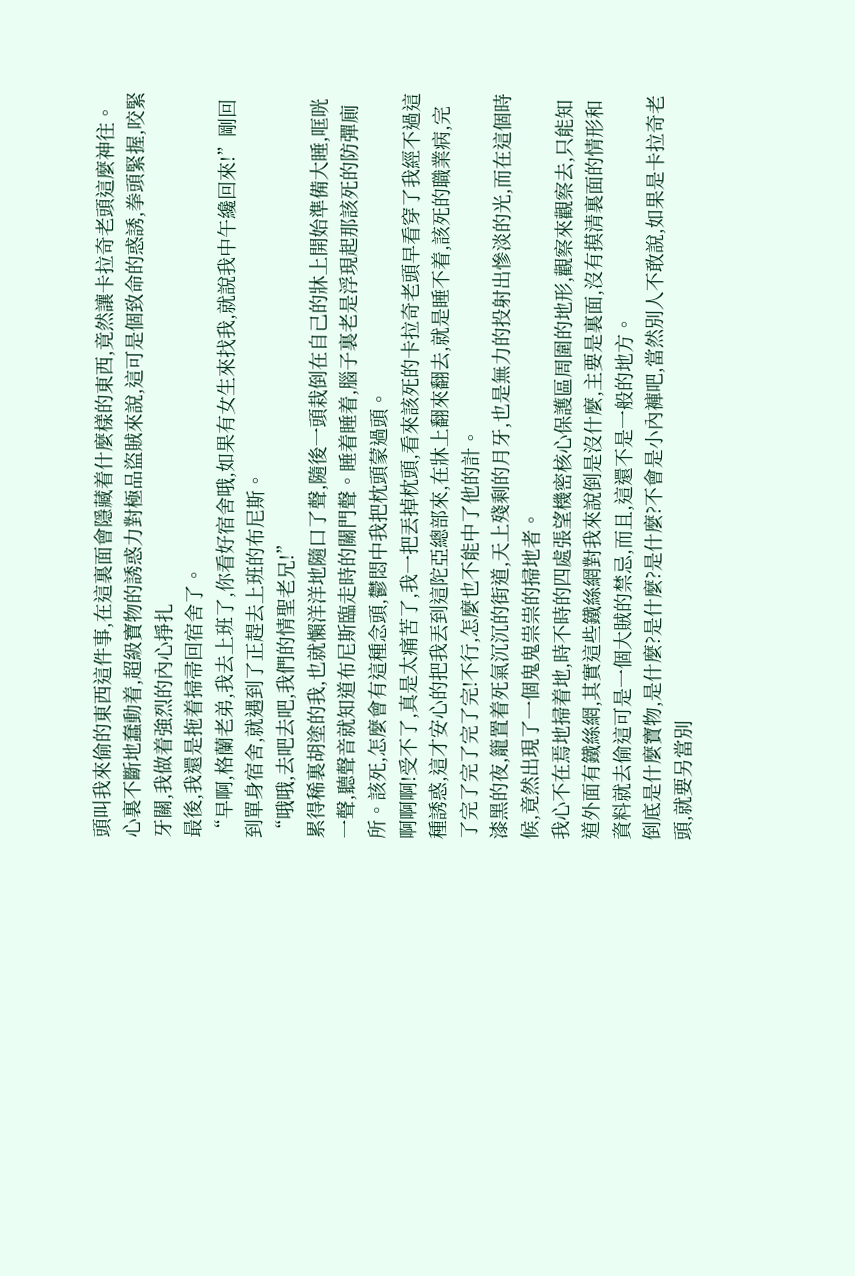頭叫我來偷的東西這件事,在這裏面會隱藏着什麼樣的東西,竟然讓卡拉奇老頭這麼神往。心裏不斷地蠢動着,超級寶物的誘惑力對極品盜賊來說,這可是個致命的惑誘,拳頭緊握,咬緊牙關,我做着強烈的內心掙扎
最後,我還是拖着掃帚回宿舍了。
“早啊,格蘭老弟,我去上班了,你看好宿舍哦,如果有女生來找我,就說我中午纔回來!”剛回到單身宿舍,就遇到了正趕去上班的布尼斯。
“哦哦,去吧去吧,我們的情聖老兄!”
累得稀裏胡塗的我,也就懶洋洋地隨口了聲,隨後一頭栽倒在自己的牀上開始準備大睡,哐咣一聲,聽聲音就知道布尼斯臨走時的關門聲。睡着睡着,腦子裏老是浮現起那該死的防彈廁所。該死,怎麼會有這種念頭,鬱悶中我把枕頭蒙過頭。
啊啊啊!受不了,真是太痛苦了,我一把丟掉枕頭,看來該死的卡拉奇老頭早看穿了我經不過這種誘惑,這才安心的把我丟到這陀亞總部來,在牀上翻來翻去,就是睡不着,該死的職業病,完了完了完了完了完!不行,怎麼也不能中了他的計。
漆黑的夜,籠置着死氣沉沉的街道,天上殘剩的月牙,也是無力的投射出慘淡的光,而在這個時候,竟然出現了一個鬼鬼祟祟的掃地者。
我心不在焉地掃着地,時不時的四處張望機密核心保護區周圍的地形,觀察來觀察去,只能知道外面有鐵絲網,其實這些鐵絲網對我來說倒是沒什麼,主要是裏面,沒有摸清裏面的情形和資料就去偷這可是一個大賊的禁忌,而且,這還不是一般的地方。
倒底是什麼寶物,是什麼?是什麼?是什麼?不會是小內褲吧,當然別人不敢說,如果是卡拉奇老頭,就要另當別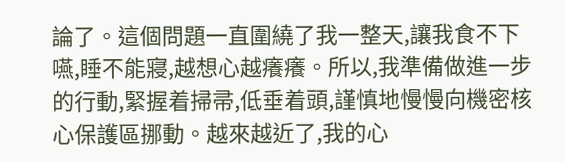論了。這個問題一直圍繞了我一整天,讓我食不下嚥,睡不能寢,越想心越癢癢。所以,我準備做進一步的行動,緊握着掃帚,低垂着頭,謹慎地慢慢向機密核心保護區挪動。越來越近了,我的心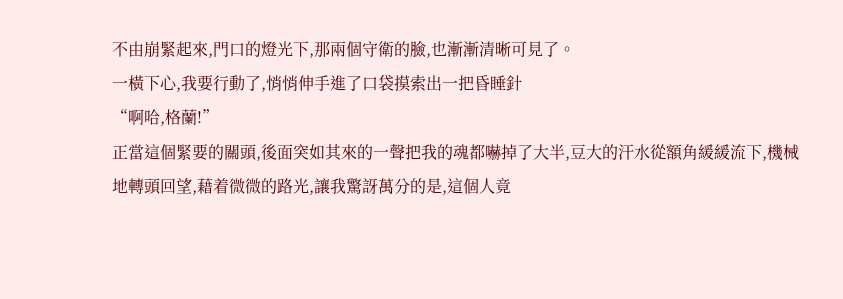不由崩緊起來,門口的燈光下,那兩個守衛的臉,也漸漸清晰可見了。
一橫下心,我要行動了,悄悄伸手進了口袋摸索出一把昏睡針
“啊哈,格蘭!”
正當這個緊要的關頭,後面突如其來的一聲把我的魂都嚇掉了大半,豆大的汗水從額角緩緩流下,機械地轉頭回望,藉着微微的路光,讓我驚訝萬分的是,這個人竟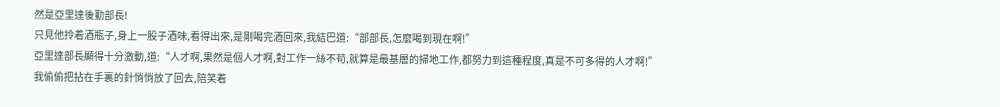然是亞里達後勤部長!
只見他拎着酒瓶子,身上一股子酒味,看得出來,是剛喝完酒回來,我結巴道:“部部長,怎麼喝到現在啊!”
亞里達部長顯得十分激動,道:“人才啊,果然是個人才啊,對工作一絲不苟,就算是最基層的掃地工作,都努力到這種程度,真是不可多得的人才啊!”
我偷偷把拈在手裏的針悄悄放了回去,陪笑着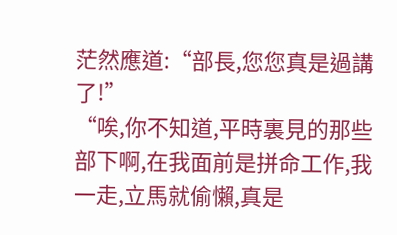茫然應道:“部長,您您真是過講了!”
“唉,你不知道,平時裏見的那些部下啊,在我面前是拼命工作,我一走,立馬就偷懶,真是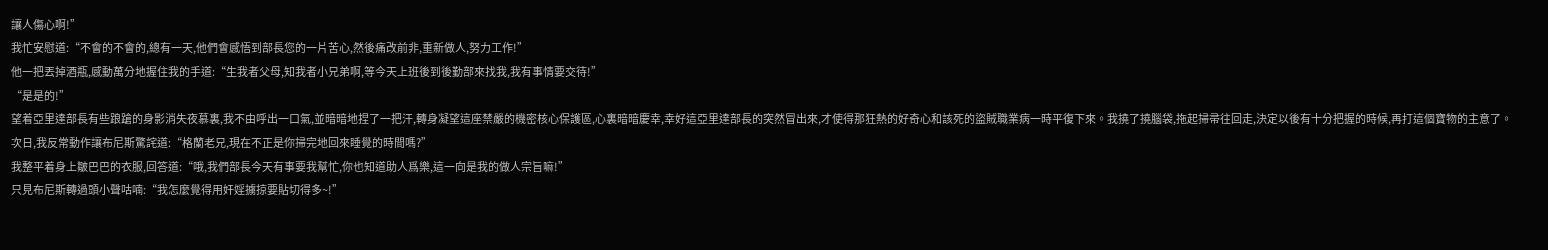讓人傷心啊!”
我忙安慰道:“不會的不會的,總有一天,他們會感悟到部長您的一片苦心,然後痛改前非,重新做人,努力工作!”
他一把丟掉酒瓶,感動萬分地握住我的手道:“生我者父母,知我者小兄弟啊,等今天上班後到後勤部來找我,我有事情要交待!”
“是是的!”
望着亞里達部長有些踉蹌的身影消失夜慕裏,我不由呼出一口氣,並暗暗地捏了一把汗,轉身凝望這座禁嚴的機密核心保護區,心裏暗暗慶幸,幸好這亞里達部長的突然冒出來,才使得那狂熱的好奇心和該死的盜賊職業病一時平復下來。我撓了撓腦袋,拖起掃帚往回走,決定以後有十分把握的時候,再打這個寶物的主意了。
次日,我反常動作讓布尼斯驚詫道:“格蘭老兄,現在不正是你掃完地回來睡覺的時間嗎?”
我整平着身上皺巴巴的衣服,回答道:“哦,我們部長今天有事要我幫忙,你也知道助人爲樂,這一向是我的做人宗旨嘛!”
只見布尼斯轉過頭小聲咕喃:“我怎麼覺得用奸婬擄掠要貼切得多~!”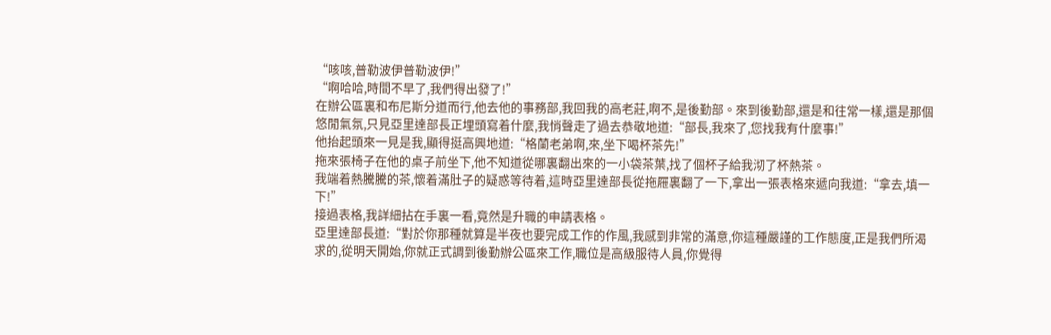“咳咳,普勒波伊普勒波伊!”
“啊哈哈,時間不早了,我們得出發了!”
在辦公區裏和布尼斯分道而行,他去他的事務部,我回我的高老莊,啊不,是後勤部。來到後勤部,還是和往常一樣,還是那個悠閒氣氛,只見亞里達部長正埋頭寫着什麼,我悄聲走了過去恭敬地道:“部長,我來了,您找我有什麼事!”
他抬起頭來一見是我,顯得挺高興地道:“格蘭老弟啊,來,坐下喝杯茶先!”
拖來張椅子在他的桌子前坐下,他不知道從哪裏翻出來的一小袋茶葉,找了個杯子給我沏了杯熱茶。
我端着熱騰騰的茶,懷着滿肚子的疑惑等待着,這時亞里達部長從拖屜裏翻了一下,拿出一張表格來遞向我道:“拿去,填一下!”
接過表格,我詳細拈在手裏一看,竟然是升職的申請表格。
亞里達部長道:“對於你那種就算是半夜也要完成工作的作風,我感到非常的滿意,你這種嚴謹的工作態度,正是我們所渴求的,從明天開始,你就正式調到後勤辦公區來工作,職位是高級服待人員,你覺得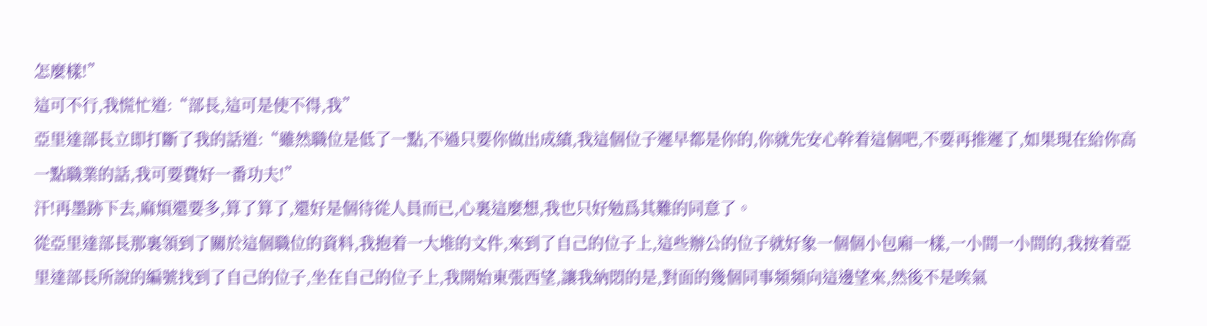怎麼樣!”
這可不行,我慌忙道:“部長,這可是使不得,我”
亞里達部長立即打斷了我的話道:“雖然職位是低了一點,不過只要你做出成績,我這個位子遲早都是你的,你就先安心幹着這個吧,不要再推遲了,如果現在給你高一點職業的話,我可要費好一番功夫!”
汗!再墨跡下去,麻煩還要多,算了算了,還好是個待從人員而已,心裏這麼想,我也只好勉爲其難的同意了。
從亞里達部長那裏領到了關於這個職位的資料,我抱着一大堆的文件,來到了自己的位子上,這些辦公的位子就好象一個個小包廂一樣,一小間一小間的,我按着亞里達部長所說的編號找到了自己的位子,坐在自己的位子上,我開始東張西望,讓我納悶的是,對面的幾個同事頻頻向這邊望來,然後不是唉氣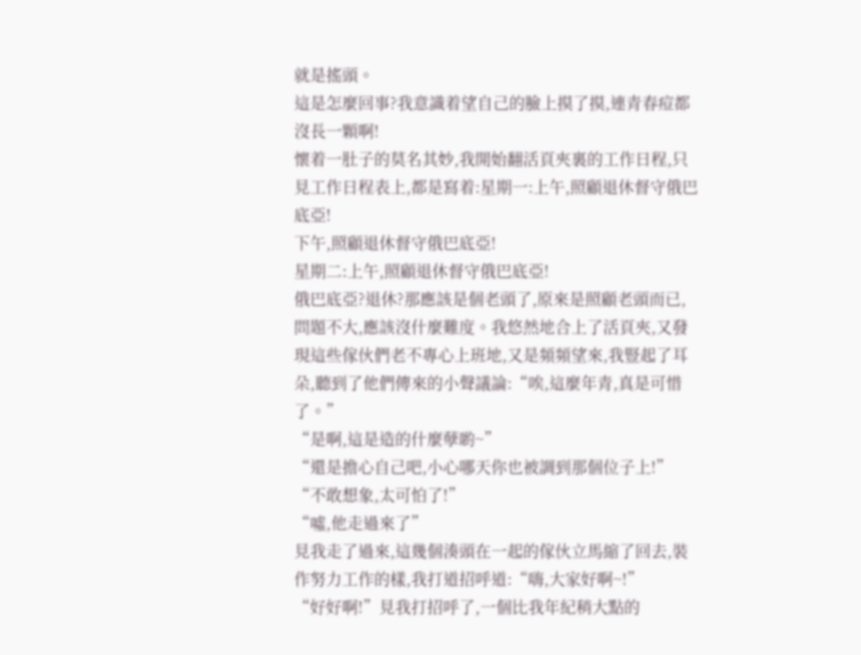就是搖頭。
這是怎麼回事?我意識着望自己的臉上摸了摸,連青春痘都沒長一顆啊!
懷着一肚子的莫名其妙,我開始翻活頁夾裏的工作日程,只見工作日程表上,都是寫着:星期一:上午,照顧退休督守俄巴底亞!
下午,照顧退休督守俄巴底亞!
星期二:上午,照顧退休督守俄巴底亞!
俄巴底亞?退休?那應該是個老頭了,原來是照顧老頭而已,問題不大,應該沒什麼難度。我悠然地合上了活頁夾,又發現這些傢伙們老不專心上班地,又是頻頻望來,我豎起了耳朵,聽到了他們傳來的小聲議論:“唉,這麼年青,真是可惜了。”
“是啊,這是造的什麼孽喲~”
“還是擔心自己吧,小心哪天你也被調到那個位子上!”
“不敢想象,太可怕了!”
“噓,他走過來了”
見我走了過來,這幾個湊頭在一起的傢伙立馬縮了回去,裝作努力工作的樣,我打道招呼道:“嗨,大家好啊~!”
“好好啊!”見我打招呼了,一個比我年紀稍大點的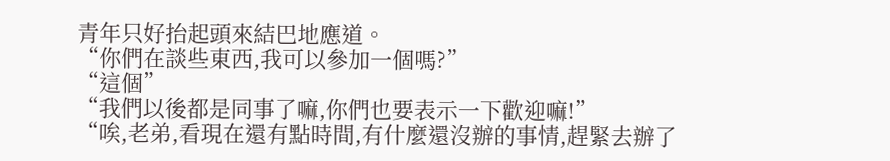青年只好抬起頭來結巴地應道。
“你們在談些東西,我可以參加一個嗎?”
“這個”
“我們以後都是同事了嘛,你們也要表示一下歡迎嘛!”
“唉,老弟,看現在還有點時間,有什麼還沒辦的事情,趕緊去辦了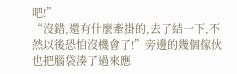吧!”
“沒錯,還有什麼牽掛的,去了結一下,不然以後恐怕沒機會了!”旁邊的幾個傢伙也把腦袋湊了過來應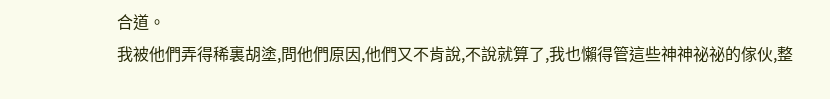合道。
我被他們弄得稀裏胡塗,問他們原因,他們又不肯說,不說就算了,我也懶得管這些神神祕祕的傢伙,整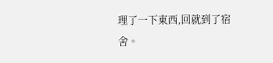理了一下東西,回就到了宿舍。